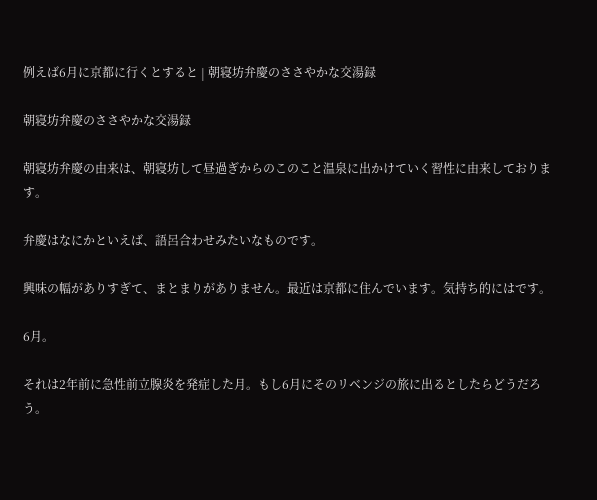例えば6月に京都に行くとすると | 朝寝坊弁慶のささやかな交湯録

朝寝坊弁慶のささやかな交湯録

朝寝坊弁慶の由来は、朝寝坊して昼過ぎからのこのこと温泉に出かけていく習性に由来しております。

弁慶はなにかといえば、語呂合わせみたいなものです。

興味の幅がありすぎて、まとまりがありません。最近は京都に住んでいます。気持ち的にはです。

6月。

それは2年前に急性前立腺炎を発症した月。もし6月にそのリベンジの旅に出るとしたらどうだろう。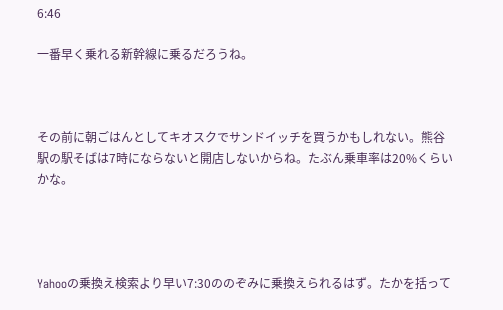6:46

一番早く乗れる新幹線に乗るだろうね。



その前に朝ごはんとしてキオスクでサンドイッチを買うかもしれない。熊谷駅の駅そばは7時にならないと開店しないからね。たぶん乗車率は20%くらいかな。




Yahooの乗換え検索より早い7:30ののぞみに乗換えられるはず。たかを括って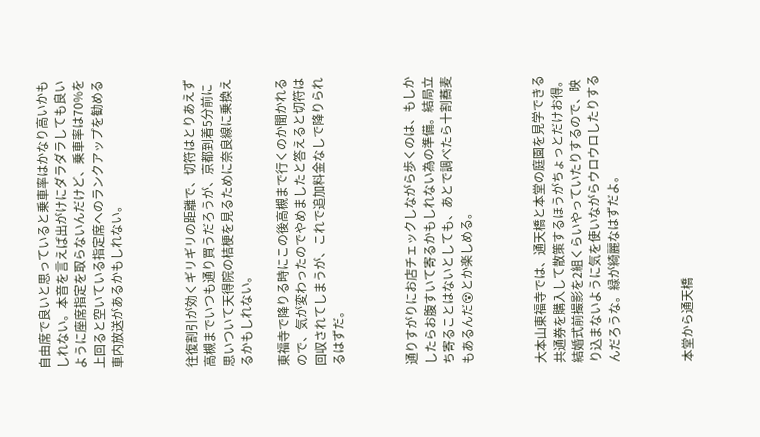自由席で良いと思っていると乗車率はかなり高いかもしれない。本音を言えば出がけにダラダラしても良いように座席指定を取らないんだけど、乗車率は70%を上回ると空いている指定席へのランクアップを勧める車内放送があるかもしれない。



往復割引が効くギリギリの距離で、切符はとりあえず高槻までいつも通り買うだろうが、京都到着5分前に思いついて天得院の桔梗を見るために奈良線に乗換えるかもしれない。

東福寺で降りる時にこの後高槻まで行くのか聞かれるので、気が変わったのでやめましたと答えると切符は回収されてしまうが、これで追加料金なしで降りられるはずだ。



通りすがりにお店チェックしながら歩くのは、もしかしたらお腹すいて寄るかもしれない為の準備。結局立ち寄ることはないとしても、あとで調べたら十割蕎麦もあるんだ😵とか楽しめる。



大本山東福寺では、通天橋と本堂の庭園を見学できる共通券を購入して散策するほうがちょっとだけお得。結婚式前撮影を2組くらいやっていたりするので、映り込まないように気を使いながらウロウロしたりするんだろうな。緑が綺麗なはずだよ。



本堂から通天橋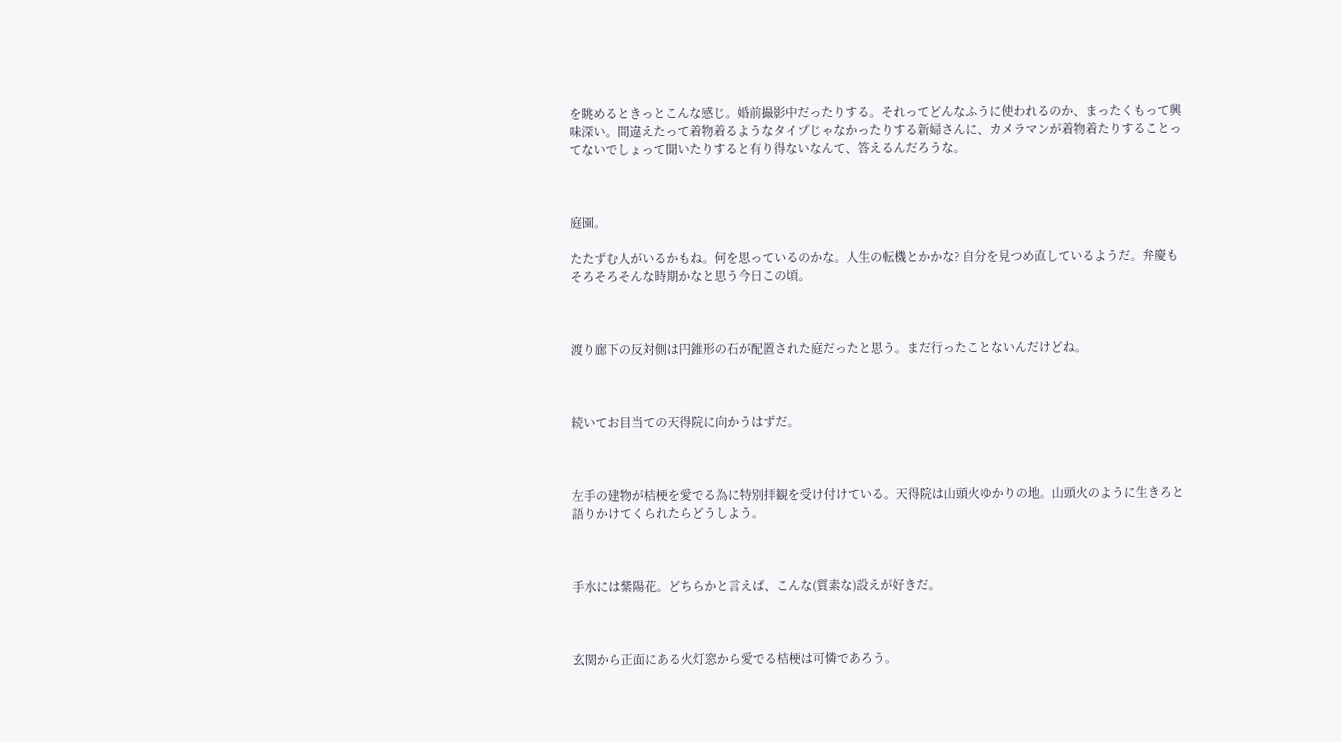を眺めるときっとこんな感じ。婚前撮影中だったりする。それってどんなふうに使われるのか、まったくもって興味深い。間違えたって着物着るようなタイプじゃなかったりする新婦さんに、カメラマンが着物着たりすることってないでしょって聞いたりすると有り得ないなんて、答えるんだろうな。



庭園。

たたずむ人がいるかもね。何を思っているのかな。人生の転機とかかな? 自分を見つめ直しているようだ。弁慶もそろそろそんな時期かなと思う今日この頃。



渡り廊下の反対側は円錐形の石が配置された庭だったと思う。まだ行ったことないんだけどね。



続いてお目当ての天得院に向かうはずだ。



左手の建物が桔梗を愛でる為に特別拝観を受け付けている。天得院は山頭火ゆかりの地。山頭火のように生きろと語りかけてくられたらどうしよう。



手水には紫陽花。どちらかと言えば、こんな(質素な)設えが好きだ。



玄関から正面にある火灯窓から愛でる桔梗は可憐であろう。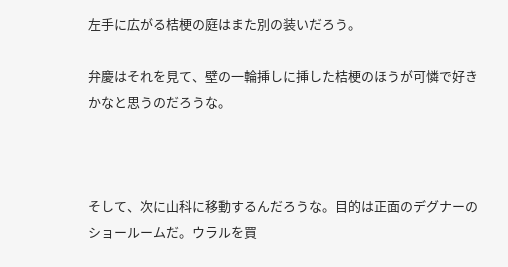左手に広がる桔梗の庭はまた別の装いだろう。

弁慶はそれを見て、壁の一輪挿しに挿した桔梗のほうが可憐で好きかなと思うのだろうな。



そして、次に山科に移動するんだろうな。目的は正面のデグナーのショールームだ。ウラルを買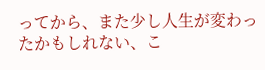ってから、また少し人生が変わったかもしれない、こ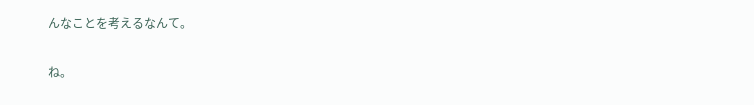んなことを考えるなんて。

ね。